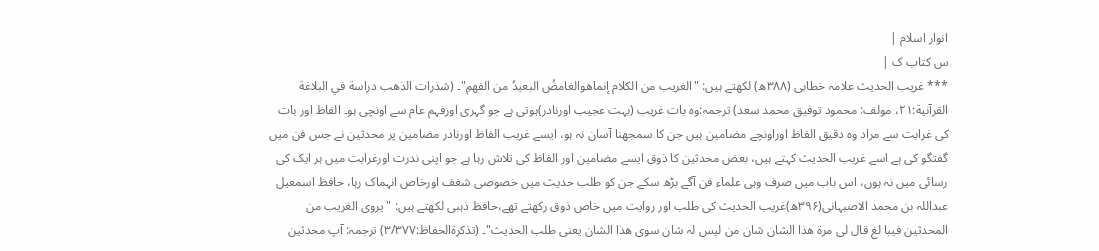انوار اسلام |
س کتاب ک |
*** غریب الحدیث علامہ خطابی (۳۸۸ھ) لکھتے ہیں: "الغريب من الكلام إنماهوالغامضُ البعيدُ من الفهمِ"۔ (شذرات الذهب دراسة في البلاغة القرآنية:۲۱، مولف: محمود توفيق محمد سعد) ترجمہ:وہ بات غریب (بہت عجیب اورنادر)ہوتی ہے جو گہری اورفہم عام سے اونچی ہو۔ الفاظ اور بات کی غرابت سے مراد وہ دقیق الفاظ اوراونچے مضامین ہیں جن کا سمجھنا آسان نہ ہو، ایسے غریب الفاظ اورنادر مضامین پر محدثین نے جس فن میں گفتگو کی ہے اسے غریب الحدیث کہتے ہیں، بعض محدثین کا ذوق ایسے مضامین اور الفاظ کی تلاش رہا ہے جو اپنی ندرت اورغرابت میں ہر ایک کی رسائی میں نہ ہوں، اس باب میں صرف وہی علماء فن آگے بڑھ سکے جن کو طلب حدیث میں خصوصی شغف اورخاص انہماک رہا، حافظ اسمعیل عبداللہ بن محمد الاصبہانی(۳۹۶ھ)غریب الحدیث کی طلب اور روایت میں خاص ذوق رکھتے تھے،حافظ ذہبی لکھتے ہیں: "یروی الغریب من المحدثین فیبا لغ قال لی مرۃ ھذا الشان شان من لیس لہ شان سوی ھذا الشان یعنی طلب الحدیث"۔ (تذکرۃالحفاظ:۳/۳۷۷) ترجمہ: آپ محدثین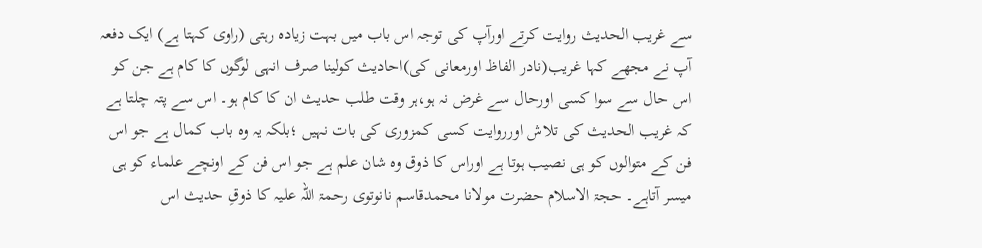سے غریب الحدیث روایت کرتے اورآپ کی توجہ اس باب میں بہت زیادہ رہتی (راوی کہتا ہے) ایک دفعہ آپ نے مجھے کہا غریب(نادر الفاظ اورمعانی کی)احادیث کولینا صرف انہی لوگوں کا کام ہے جن کو اس حال سے سوا کسی اورحال سے غرض نہ ہو،ہر وقت طلب حدیث ان کا کام ہو۔ اس سے پتہ چلتا ہے کہ غریب الحدیث کی تلاش اورروایت کسی کمزوری کی بات نہیں ؛بلکہ یہ وہ باب کمال ہے جو اس فن کے متوالوں کو ہی نصیب ہوتا ہے اوراس کا ذوق وہ شان علم ہے جو اس فن کے اونچے علماء کو ہی میسر آتاہے۔ حجۃ الاسلام حضرت مولانا محمدقاسم نانوتوی رحمۃ اللہ علیہ کا ذوقِ حدیث اس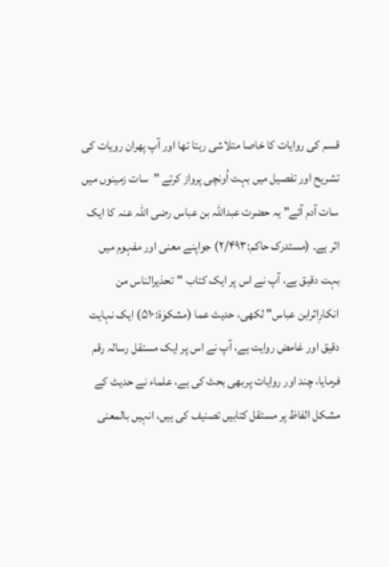قسم کی روایات کا خاصا متلاشی رہتا تھا اور آپ پھران رویات کی تشریح اور تفصیل میں بہت اُونچی پرواز کرتے "سات زمینوں میں سات آدم آئے" یہ حضرت عبداللہ بن عباس رضی اللہ عنہ کا ایک اثر ہے۔ (مستدرک حاکم:۲/۴۹۳) جواپنے معنی اور مفہوم میں بہت دقیق ہے، آپ نے اس پر ایک کتاب "تحذیرالناس من انکارِاثرابن عباس" لکھی، حدیث عما (مشکوٰۃ:۵۱۰) ایک نہایت دقیق اور غامض روایت ہے، آپ نے اس پر ایک مستقل رسالہ رقم فرمایا، چند اور روایات پربھی بحث کی ہے، علماء نے حدیث کے مشکل الفاظ پر مستقل کتابیں تصنیف کی ہیں، انہیں بالمعنی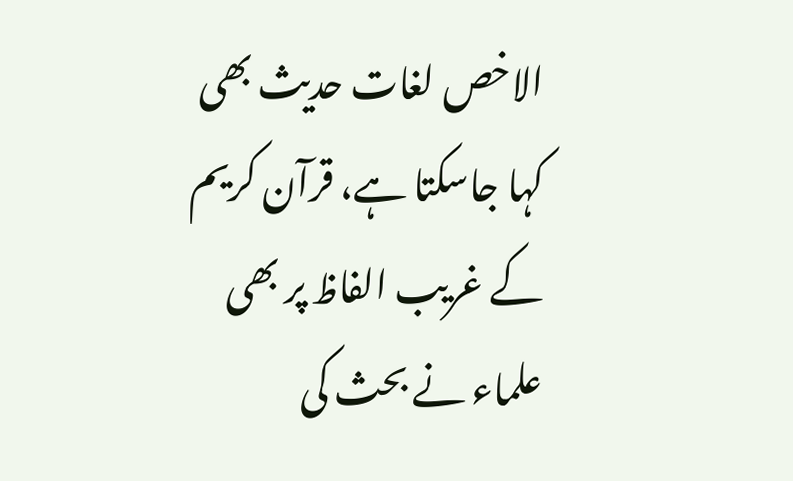الاخص لغات حدیث بھی کہا جاسکتا ہے، قرآن کریم کے غریب الفاظ پر بھی علماء نے بحث کی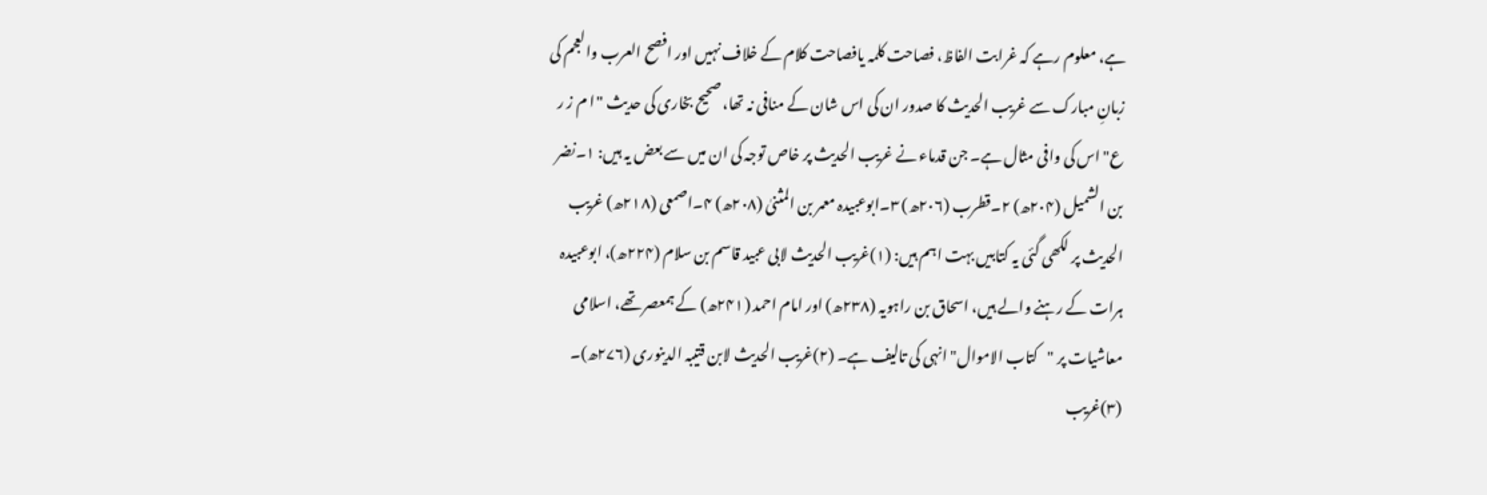ہے، معلوم رہے کہ غرابت الفاظ، فصاحت کلمہ یافصاحت کلام کے خلاف نہیں اور افصح العرب والعجم کی زبانِ مبارک سے غریب الحدیث کا صدور ان کی اس شان کے منافی نہ تھا، صحیح بخاری کی حدیث "ا م ز ر ع" اس کی وافی مثال ہے۔ جن قدماء نے غریب الحدیث پر خاص توجہ کی ان میں سے بعض یہ ہیں: ۱۔نضر بن الشمیل (۲۰۴ھ) ۲۔قطرب (۲۰۶ھ) ۳۔ابوعبیدہ معمر بن المثنیٰ (۲۰۸ھ) ۴۔اصمعی (۲۱۸ھ) غریب الحدیث پر لکھی گئی یہ کتابیں بہت اہم ہیں: (۱)غریب الحدیث لابی عبید قاسم بن سلام (۲۲۴ھ)، ابوعبیدہ ہرات کے رہنے والے ہیں، اسحاق بن راہویہ (۲۳۸ھ) اور امام احمد (۲۴۱ھ) کے ہمعصر تھے، اسلامی معاشیات پر "کتاب الاموال" انہی کی تالیف ہے۔ (۲)غریب الحدیث لابن قتیبہ الدینوری (۲۷۶ھ)۔ (۳)غریب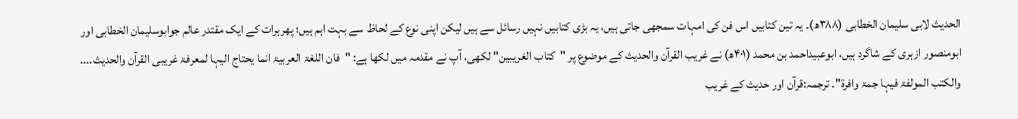الحدیث لابی سلیمان الخطابی (۳۸۸ھ)۔ یہ تین کتابیں اس فن کی امہات سمجھی جاتی ہیں، یہ بڑی کتابیں نہیں رسائل سے ہیں لیکن اپنی نوع کے لحاظ سے بہت اہم ہیں؛ پھرہرات کے ایک مقتدر عالم جوابوسلیمان الخطابی اور ابومنصور ازہری کے شاگرد ہیں، ابوعبیداحمد بن محمد (۴۰۱ھ) نے غریب القرآن والحدیث کے موضوع پر "کتاب الغریبین" لکھی، آپ نے مقدمہ میں لکھا ہے: "فان اللغۃ العربیۃ انما یحتاج الیہا لمعرفۃ غریبی القرآن والحدیث.... والکتب المولفۃ فیہا جمۃ وافرۃ"۔ ترجمہ:قرآن اور حدیث کے غریب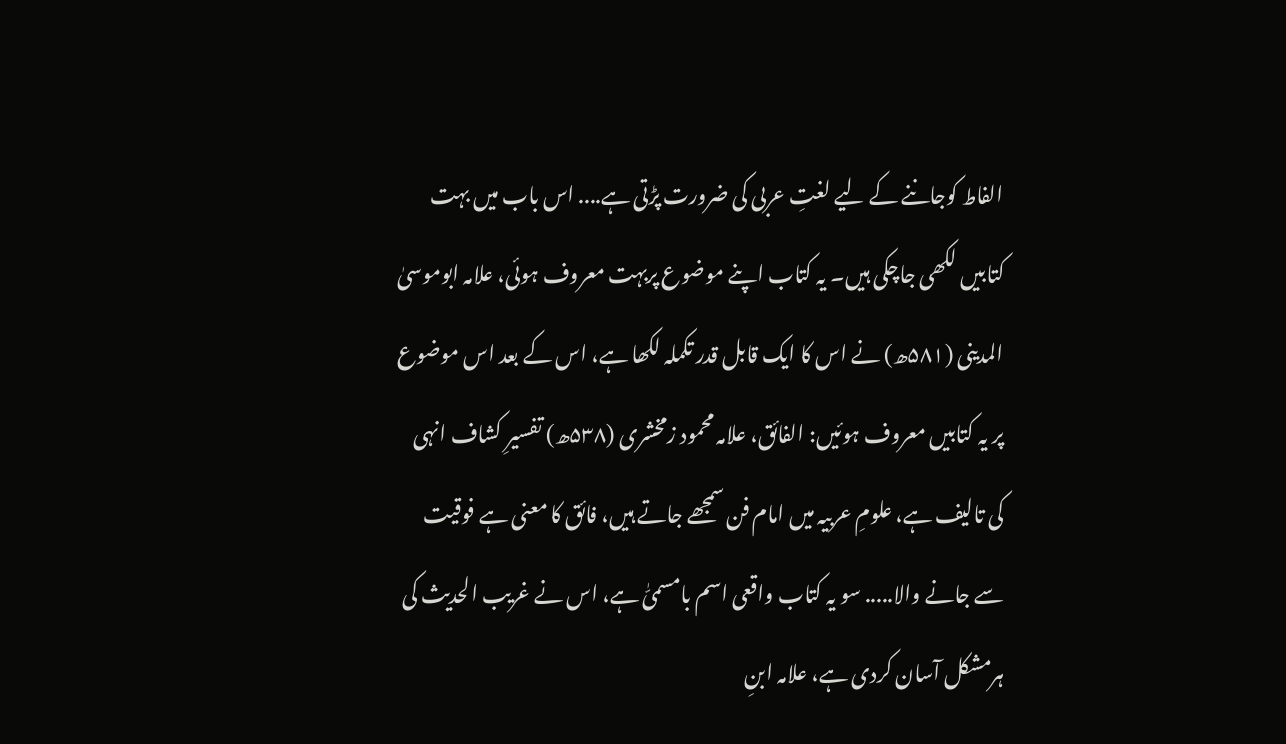الفاط کوجاننے کے لیے لغتِ عربی کی ضرورت پڑتی ہے.... اس باب میں بہت کتابیں لکھی جاچکی ہیں۔ یہ کتاب اپنے موضوع پربہت معروف ہوئی، علامہ ابوموسیٰ المدینی (۵۸۱ھ) نے اس کا ایک قابل قدر تکملہ لکھا ہے، اس کے بعد اس موضوع پر یہ کتابیں معروف ہوئیں: الفائق، علامہ محمود زمخشری (۵۳۸ھ) تفسیرِ کشاف انہی کی تالیف ہے، علومِ عربیہ میں امام فن سمجھے جاتے ہیں، فائق کا معنی ہے فوقیت سے جانے والا..... سو یہ کتاب واقعی اسم بامسمیّٰ ہے، اس نے غریب الحدیث کی ہرمشکل آسان کردی ہے، علامہ ابنِ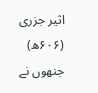اثیر جزری (۶۰۶ھ) جنھوں نے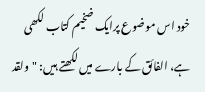خود اس موضوع پرایک ضخیم کتاب لکھی ہے، الفائق کے بارے میں لکھتے ہیں: "ولقد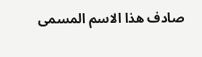صادف ھذا الاسم المسمی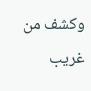وکشف من غریب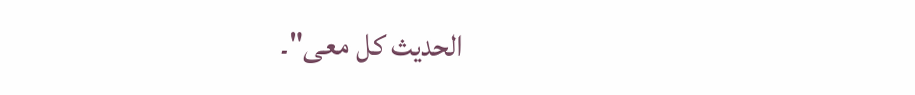الحدیث کل معی"۔